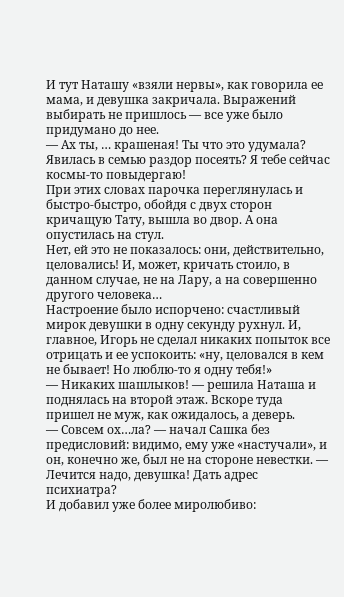И тут Наташу «взяли нервы», как говорила ее мама, и девушка закричала. Выражений выбирать не пришлось — все уже было придумано до нее.
— Ах ты, … крашеная! Ты что это удумала? Явилась в семью раздор посеять? Я тебе сейчас космы-то повыдергаю!
При этих словах парочка переглянулась и быстро-быстро, обойдя с двух сторон кричащую Тату, вышла во двор. А она опустилась на стул.
Нет, ей это не показалось: они, действительно, целовались! И, может, кричать стоило, в данном случае, не на Лару, а на совершенно другого человека…
Настроение было испорчено: счастливый мирок девушки в одну секунду рухнул. И, главное, Игорь не сделал никаких попыток все отрицать и ее успокоить: «ну, целовался в кем не бывает! Но люблю-то я одну тебя!»
— Никаких шашлыков! — решила Наташа и поднялась на второй этаж. Вскоре туда пришел не муж, как ожидалось, а деверь.
— Совсем ох…ла? — начал Сашка без предисловий: видимо, ему уже «настучали», и он, конечно же, был не на стороне невестки. — Лечится надо, девушка! Дать адрес психиатра?
И добавил уже более миролюбиво: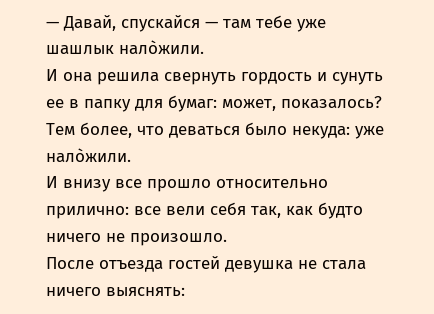— Давай, спускайся — там тебе уже шашлык нало̀жили.
И она решила свернуть гордость и сунуть ее в папку для бумаг: может, показалось? Тем более, что деваться было некуда: уже нало̀жили.
И внизу все прошло относительно прилично: все вели себя так, как будто ничего не произошло.
После отъезда гостей девушка не стала ничего выяснять: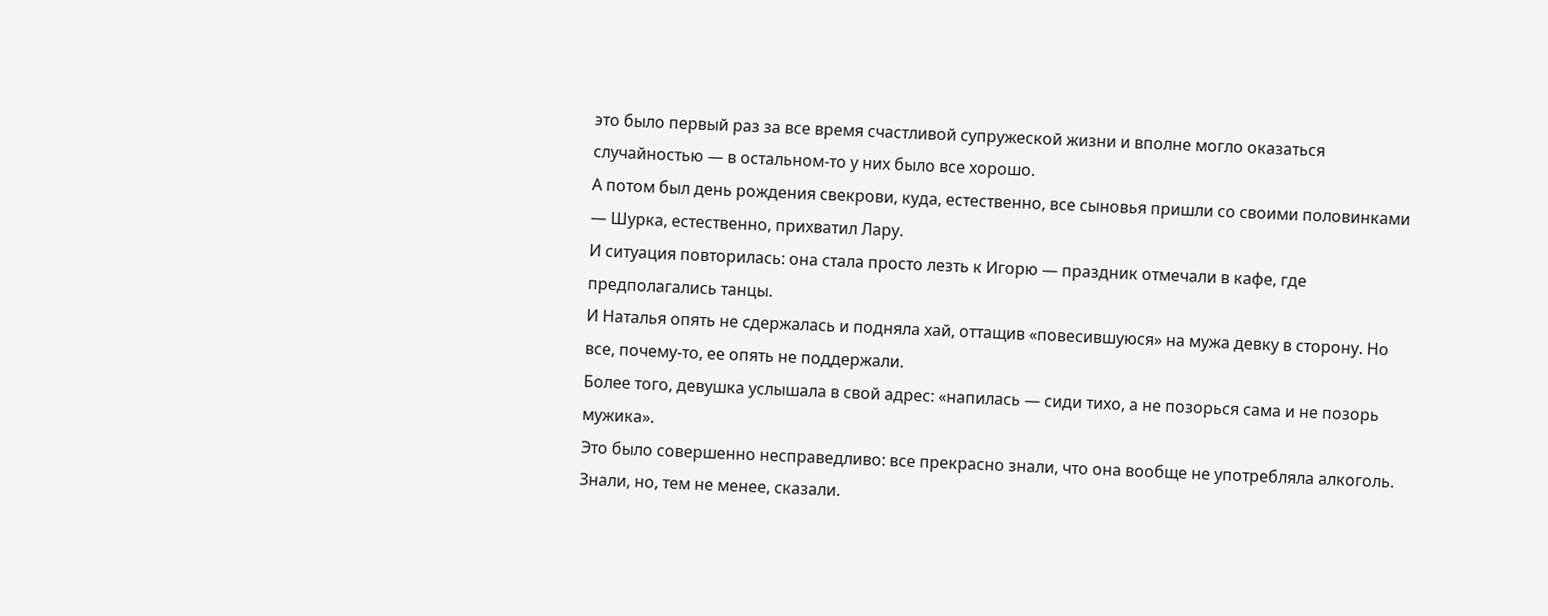это было первый раз за все время счастливой супружеской жизни и вполне могло оказаться случайностью — в остальном-то у них было все хорошо.
А потом был день рождения свекрови, куда, естественно, все сыновья пришли со своими половинками — Шурка, естественно, прихватил Лару.
И ситуация повторилась: она стала просто лезть к Игорю — праздник отмечали в кафе, где предполагались танцы.
И Наталья опять не сдержалась и подняла хай, оттащив «повесившуюся» на мужа девку в сторону. Но все, почему-то, ее опять не поддержали.
Более того, девушка услышала в свой адрес: «напилась — сиди тихо, а не позорься сама и не позорь мужика».
Это было совершенно несправедливо: все прекрасно знали, что она вообще не употребляла алкоголь. Знали, но, тем не менее, сказали.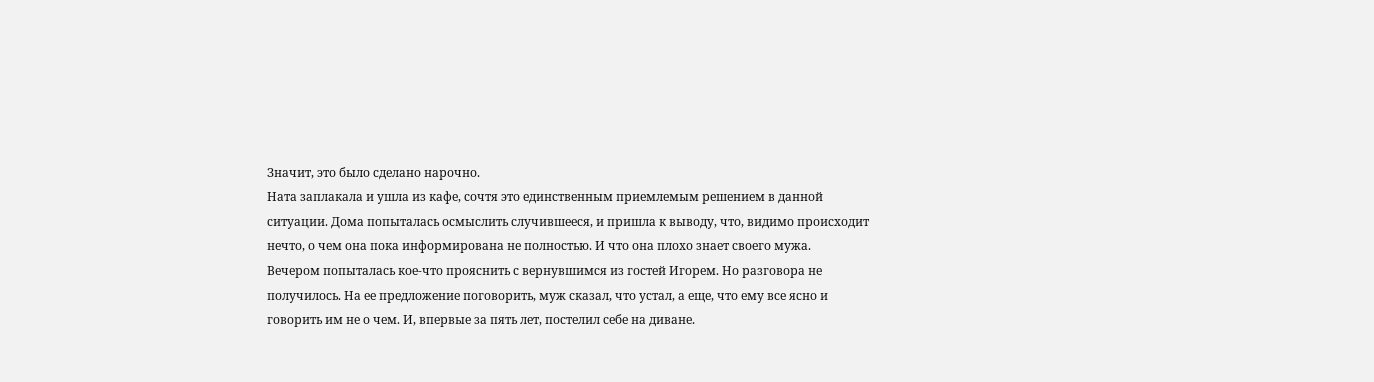Значит, это было сделано нарочно.
Ната заплакала и ушла из кафе, сочтя это единственным приемлемым решением в данной ситуации. Дома попыталась осмыслить случившееся, и пришла к выводу, что, видимо происходит нечто, о чем она пока информирована не полностью. И что она плохо знает своего мужа.
Вечером попыталась кое-что прояснить с вернувшимся из гостей Игорем. Но разговора не получилось. На ее предложение поговорить, муж сказал, что устал, а еще, что ему все ясно и говорить им не о чем. И, впервые за пять лет, постелил себе на диване.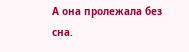А она пролежала без сна.